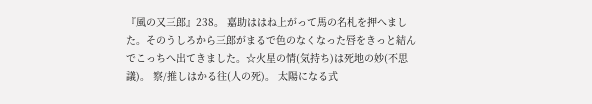『風の又三郎』238。 嘉助ははね上がって馬の名札を押へました。そのうしろから三郎がまるで色のなくなった唇をきっと結んでこっちへ出てきました。☆火星の情(気持ち)は死地の妙(不思議)。 察/推しはかる往(人の死)。 太陽になる式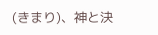(きまり)、神と決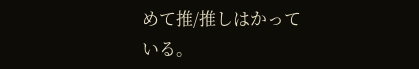めて推/推しはかっている。